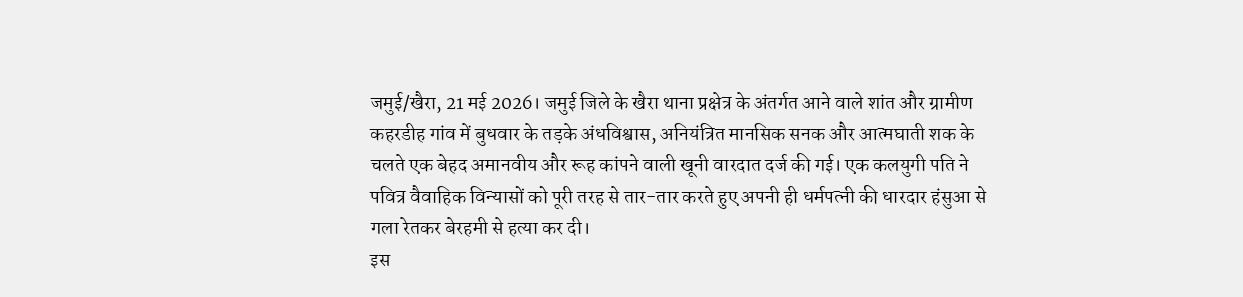जमुई/खैरा, 21 मई 2026। जमुई जिले के खैरा थाना प्रक्षेत्र के अंतर्गत आने वाले शांत और ग्रामीण कहरडीह गांव में बुधवार के तड़के अंधविश्वास, अनियंत्रित मानसिक सनक और आत्मघाती शक के चलते एक बेहद अमानवीय और रूह कांपने वाली खूनी वारदात दर्ज की गई। एक कलयुगी पति ने पवित्र वैवाहिक विन्यासों को पूरी तरह से तार-तार करते हुए अपनी ही धर्मपत्नी की धारदार हंसुआ से गला रेतकर बेरहमी से हत्या कर दी।
इस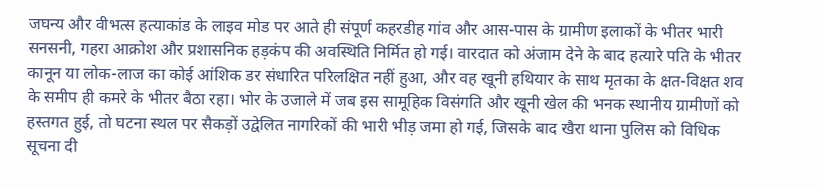जघन्य और वीभत्स हत्याकांड के लाइव मोड पर आते ही संपूर्ण कहरडीह गांव और आस-पास के ग्रामीण इलाकों के भीतर भारी सनसनी, गहरा आक्रोश और प्रशासनिक हड़कंप की अवस्थिति निर्मित हो गई। वारदात को अंजाम देने के बाद हत्यारे पति के भीतर कानून या लोक-लाज का कोई आंशिक डर संधारित परिलक्षित नहीं हुआ, और वह खूनी हथियार के साथ मृतका के क्षत-विक्षत शव के समीप ही कमरे के भीतर बैठा रहा। भोर के उजाले में जब इस सामूहिक विसंगति और खूनी खेल की भनक स्थानीय ग्रामीणों को हस्तगत हुई, तो घटना स्थल पर सैकड़ों उद्वेलित नागरिकों की भारी भीड़ जमा हो गई, जिसके बाद खैरा थाना पुलिस को विधिक सूचना दी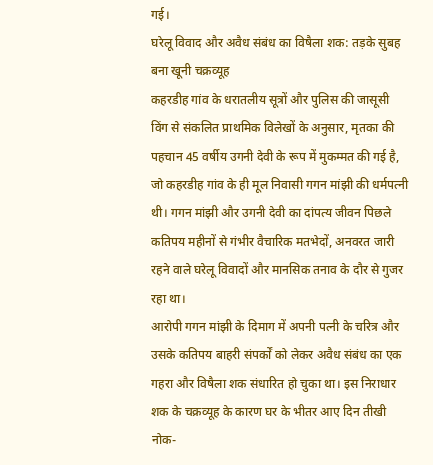गई।
घरेलू विवाद और अवैध संबंध का विषैला शक: तड़के सुबह बना खूनी चक्रव्यूह
कहरडीह गांव के धरातलीय सूत्रों और पुलिस की जासूसी विंग से संकलित प्राथमिक विलेखों के अनुसार, मृतका की पहचान 45 वर्षीय उगनी देवी के रूप में मुकम्मत की गई है, जो कहरडीह गांव के ही मूल निवासी गगन मांझी की धर्मपत्नी थी। गगन मांझी और उगनी देवी का दांपत्य जीवन पिछले कतिपय महीनों से गंभीर वैचारिक मतभेदों, अनवरत जारी रहने वाले घरेलू विवादों और मानसिक तनाव के दौर से गुजर रहा था।
आरोपी गगन मांझी के दिमाग में अपनी पत्नी के चरित्र और उसके कतिपय बाहरी संपर्कों को लेकर अवैध संबंध का एक गहरा और विषैला शक संधारित हो चुका था। इस निराधार शक के चक्रव्यूह के कारण घर के भीतर आए दिन तीखी नोक-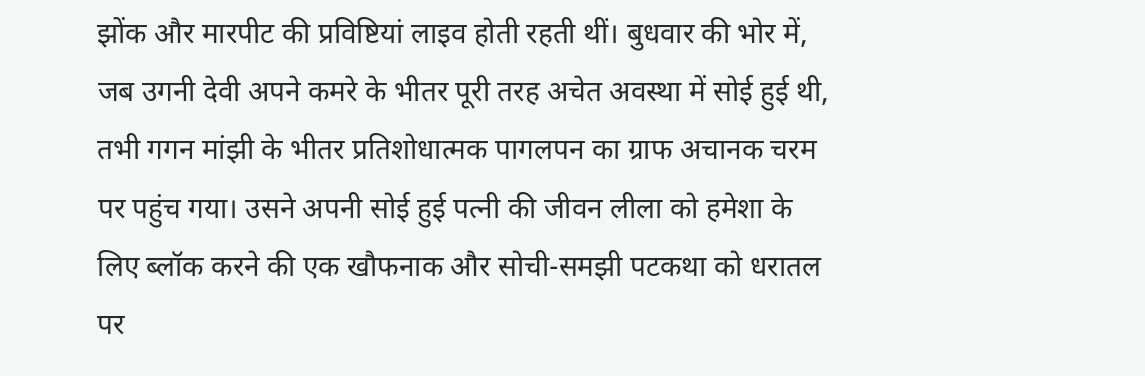झोंक और मारपीट की प्रविष्टियां लाइव होती रहती थीं। बुधवार की भोर में, जब उगनी देवी अपने कमरे के भीतर पूरी तरह अचेत अवस्था में सोई हुई थी, तभी गगन मांझी के भीतर प्रतिशोधात्मक पागलपन का ग्राफ अचानक चरम पर पहुंच गया। उसने अपनी सोई हुई पत्नी की जीवन लीला को हमेशा के लिए ब्लॉक करने की एक खौफनाक और सोची-समझी पटकथा को धरातल पर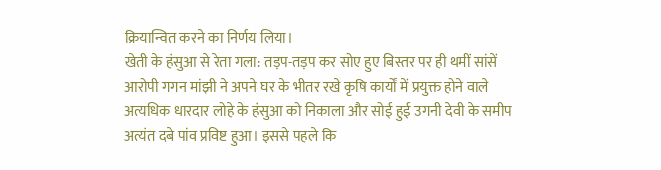क्रियान्वित करने का निर्णय लिया।
खेती के हंसुआ से रेता गला: तड़प-तड़प कर सोए हुए बिस्तर पर ही थमीं सांसें
आरोपी गगन मांझी ने अपने घर के भीतर रखे कृषि कार्यों में प्रयुक्त होने वाले अत्यधिक धारदार लोहे के हंसुआ को निकाला और सोई हुई उगनी देवी के समीप अत्यंत दबे पांव प्रविष्ट हुआ। इससे पहले कि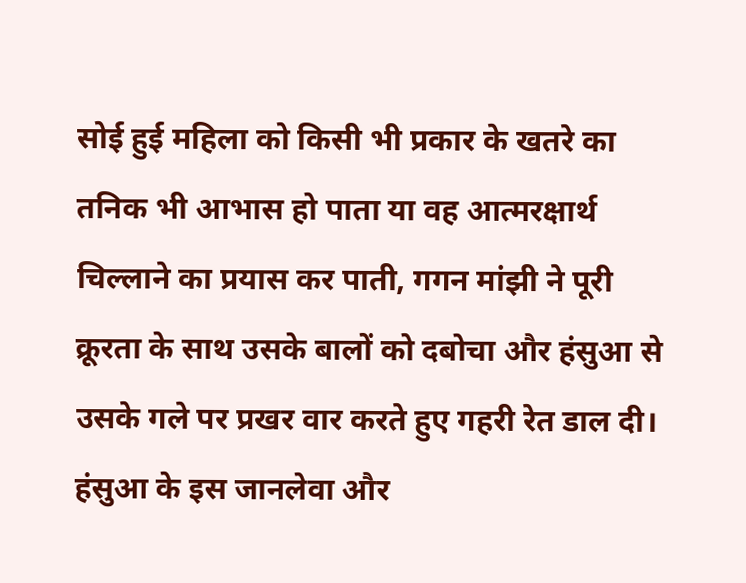सोई हुई महिला को किसी भी प्रकार के खतरे का तनिक भी आभास हो पाता या वह आत्मरक्षार्थ चिल्लाने का प्रयास कर पाती, गगन मांझी ने पूरी क्रूरता के साथ उसके बालों को दबोचा और हंसुआ से उसके गले पर प्रखर वार करते हुए गहरी रेत डाल दी।
हंसुआ के इस जानलेवा और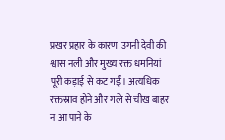प्रखर प्रहार के कारण उगनी देवी की श्वास नली और मुख्य रक्त धमनियां पूरी कड़ाई से कट गईं। अत्यधिक रक्तस्राव होने और गले से चीख बाहर न आ पाने के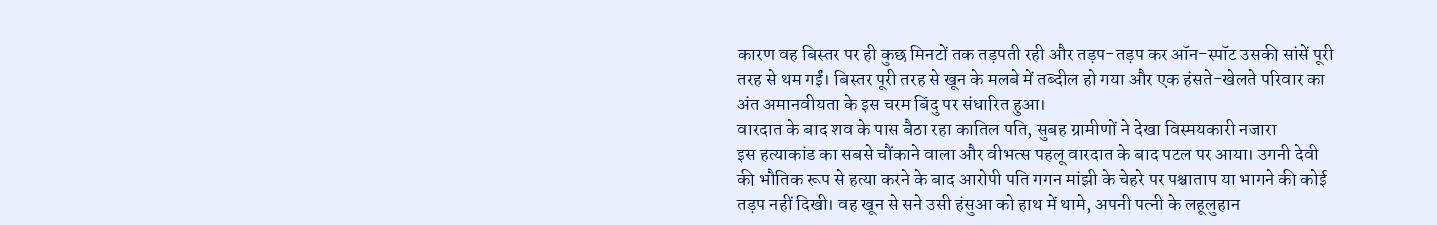कारण वह बिस्तर पर ही कुछ मिनटों तक तड़पती रही और तड़प-तड़प कर ऑन-स्पॉट उसकी सांसें पूरी तरह से थम गईं। बिस्तर पूरी तरह से खून के मलबे में तब्दील हो गया और एक हंसते-खेलते परिवार का अंत अमानवीयता के इस चरम बिंदु पर संधारित हुआ।
वारदात के बाद शव के पास बैठा रहा कातिल पति, सुबह ग्रामीणों ने देखा विस्मयकारी नजारा
इस हत्याकांड का सबसे चौंकाने वाला और वीभत्स पहलू वारदात के बाद पटल पर आया। उगनी देवी की भौतिक रूप से हत्या करने के बाद आरोपी पति गगन मांझी के चेहरे पर पश्चाताप या भागने की कोई तड़प नहीं दिखी। वह खून से सने उसी हंसुआ को हाथ में थामे, अपनी पत्नी के लहूलुहान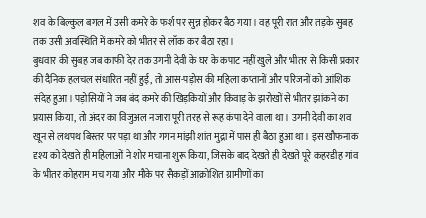शव के बिल्कुल बगल में उसी कमरे के फर्श पर सुन्न होकर बैठ गया। वह पूरी रात और तड़के सुबह तक उसी अवस्थिति में कमरे को भीतर से लॉक कर बैठा रहा।
बुधवार की सुबह जब काफी देर तक उगनी देवी के घर के कपाट नहीं खुले और भीतर से किसी प्रकार की दैनिक हलचल संधारित नहीं हुई, तो आस-पड़ोस की महिला कप्तानों और परिजनों को आंशिक संदेह हुआ। पड़ोसियों ने जब बंद कमरे की खिड़कियों और किवाड़ के झरोखों से भीतर झांकने का प्रयास किया, तो अंदर का विजुअल नजारा पूरी तरह से रूह कंपा देने वाला था। उगनी देवी का शव खून से लथपथ बिस्तर पर पड़ा था और गगन मांझी शांत मुद्रा में पास ही बैठा हुआ था। इस खौफनाक दृश्य को देखते ही महिलाओं ने शोर मचाना शुरू किया, जिसके बाद देखते ही देखते पूरे कहरडीह गांव के भीतर कोहराम मच गया और मौके पर सैकड़ों आक्रोशित ग्रामीणों का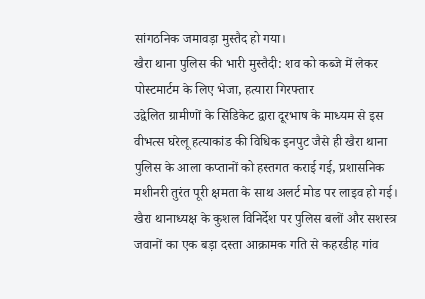सांगठनिक जमावड़ा मुस्तैद हो गया।
खैरा थाना पुलिस की भारी मुस्तैदी: शव को कब्जे में लेकर पोस्टमार्टम के लिए भेजा, हत्यारा गिरफ्तार
उद्वेलित ग्रामीणों के सिंडिकेट द्वारा दूरभाष के माध्यम से इस वीभत्स घरेलू हत्याकांड की विधिक इनपुट जैसे ही खैरा थाना पुलिस के आला कप्तानों को हस्तगत कराई गई, प्रशासनिक मशीनरी तुरंत पूरी क्षमता के साथ अलर्ट मोड पर लाइव हो गई। खैरा थानाध्यक्ष के कुशल विनिर्देश पर पुलिस बलों और सशस्त्र जवानों का एक बड़ा दस्ता आक्रामक गति से कहरडीह गांव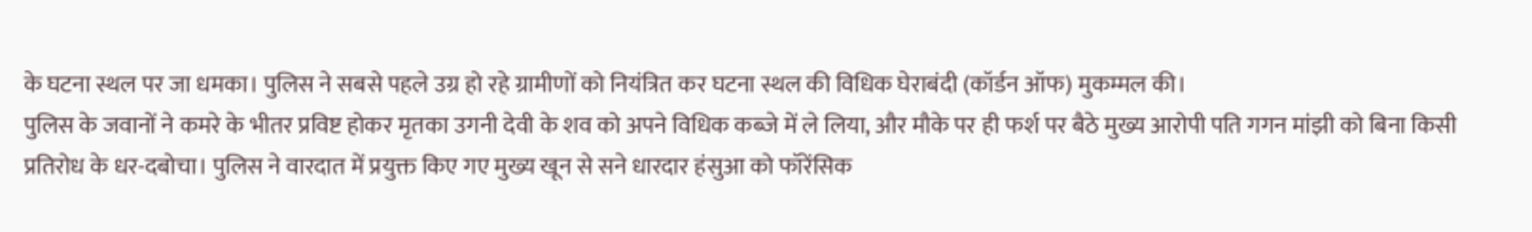के घटना स्थल पर जा धमका। पुलिस ने सबसे पहले उग्र हो रहे ग्रामीणों को नियंत्रित कर घटना स्थल की विधिक घेराबंदी (कॉर्डन ऑफ) मुकम्मल की।
पुलिस के जवानों ने कमरे के भीतर प्रविष्ट होकर मृतका उगनी देवी के शव को अपने विधिक कब्जे में ले लिया, और मौके पर ही फर्श पर बैठे मुख्य आरोपी पति गगन मांझी को बिना किसी प्रतिरोध के धर-दबोचा। पुलिस ने वारदात में प्रयुक्त किए गए मुख्य खून से सने धारदार हंसुआ को फॉरेंसिक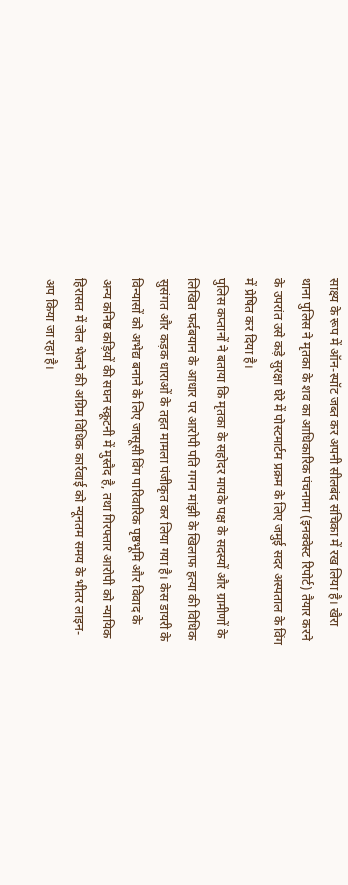साक्ष्य के रूप में ऑन-स्पॉट जब्त कर अपनी सीलबंद संचिका में रख लिया है। खैरा थाना पुलिस ने मृतका के शव का आधिकारिक पंचनामा (इनक्वेस्ट रिपोर्ट) तैयार करने के उपरांत उसे कड़े सुरक्षा घेरे में पोस्टमार्टम प्रक्रम के लिए जमुई सदर अस्पताल के विंग में प्रेषित कर दिया है।
पुलिस कप्तानों ने बताया कि मृतका के सहोदर मायके पक्ष के सदस्यों और ग्रामीणों के लिखित फर्दबयान के आधार पर आरोपी पति गगन मांझी के खिलाफ हत्या की विधिक सुसंगत और कड़क धाराओं के तहत मामला पंजीकृत कर लिया गया है। केस डायरी के विन्यासों को अभेद्य बनाने के लिए जासूसी विंग पारिवारिक पृष्ठभूमि और विवाद के अन्य कनिष्ठ कड़ियों की सघन स्क्रूटनी में मुस्तैद है, तथा गिरफ्तार आरोपी को न्यायिक हिरासत में जेल भेजने की अग्रिम विधिक कार्रवाई को न्यूनतम समय के भीतर लाइन-अप किया जा रहा है।